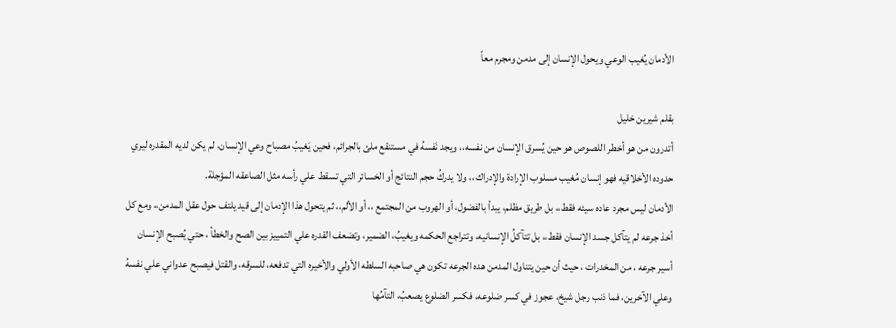الأدمان يُغيب الوعي ويحول الإنسان إلى مدمن ومجرم معاً

بقلم شيرين خليل
أتدرون من هو أخطر اللصوص هو حين يُسرق الإنسان من نفسه،، ويجد نَفسهُ في مستنقع ملئ بالجرائم، فحين يَغيبُ مصباح وعي الإنسان، لم يكن لديه المقدره ليري حدوده الأخلاقيه فهو إنسان مُغيب مسلوب الإرادة والإدراك ،، ولا يدركُ حجم النتائج أو الخسائر التي تسقط علي رأسه مثل الصاعقه المؤجلة.
الأدمان ليس مجرد عاده سيئه فقط،، بل طريق مظلم، يبدأ بالفضول، أو الهروب من المجتمع ،، أو الألم،، ثم يتحول هذا الإدمان إلى قيد يلتف حول عقل المدمن،، ومع كل أخذ جرعه لم يتآكل جسد الإنسان فقط،، بل تتآكلُ الإنسانيه، وتتراجع الحكمه ويغيبُ، الضمير، وتضعف القدره علي التمييز بين الصح والخطأ ، حتي يُصبح الإنسان أسير جرعه ، من المخدرات ، حيث أن حين يتناول المدمن هده الجرعه تكون هي صاحبه السلطه الأولي والأخيره التي تدفعه، للسرقه، والقتل فيصبح عدواني علي نفسهُ وعلي الآخرين، فما ذنب رجل شيخ، عجوز في كسر ضلوعه، فكسر الضلوع يصعبُ، التآمُها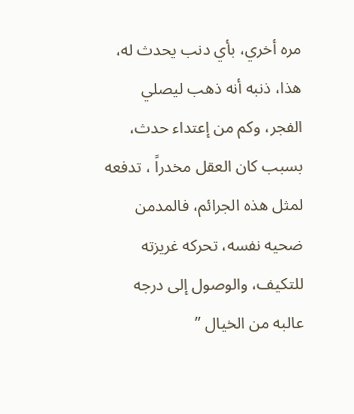مره أخري، بأي دنب يحدث له، هذا، ذنبه أنه ذهب ليصلي الفجر، وكم من إعتداء حدث، بسبب كان العقل مخدراً ، تدفعه لمثل هذه الجرائم، فالمدمن ضحيه نفسه، تحركه غريزته للتكيف، والوصول إلى درجه عالبه من الخيال ”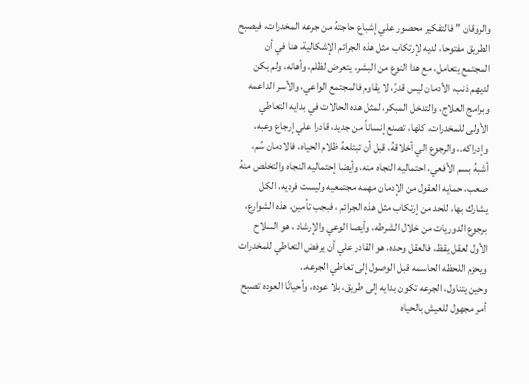والروقان ” فالتفكير محصور علي إشباع حاجتهُ من جرعه المخدرات، فيصبح الطريق مفتوحا، لديه لإرتكاب مثل هذه الجرائم الإشكالية، هنا في أن المجتمع يتعامل، مع هدا النوع من البشر، يتعرض لظلم، وأهانه، ولم بكن لديهم ذنب، الأدمان ليس قدرً، لا يقاوم فالمجتمع الواعي، والأسر الداعمه وبرامج العلاج، والتدخل المبكر، لمثل هده الحالات في بدايه التعاطي الأولى للمخدرات، كلها، تصنع إنساناً من جديد، قادرا علي إرجاع وعبه، وإدراكه.، والرجوع الي أخلاقهُ، قبل أن تبتلعهُ ظلام الحياه، فالادمان سُم، أشبهُ بسم الأفعي، احتماليه النجاه منه، وأيضا إحتماليه النجاه والتخلص منهُ صعب، حمايه العقول من الإدمان مهمه مجتمعيه وليست فرديه، الكل يشارك بها، للحد من إرتكاب مثل هذه الجرائم ، فبجب تأمين، هذه الشوارع، برجوع الدوريات من خلال الشرطه، وأيصا الوعي والإرشاد ، هو السلاح الأول لعقل يقظ، فالعقل وحده، هو القادر علي أن يرفض التعاطي للمخدرات ويحزم اللحظه الحاسمه قبل الوصول إلى تعاطي الجرعه..
وحين يتناول، الجرعه تكون بدايه إلى طريق، بلا عوده، وأحيانًا العوده تصبح أمر مجهول للعيش بالحياه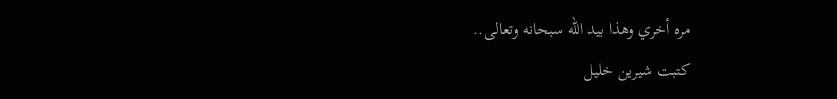مره أخري وهذا بيد الله سبحانه وتعالى..
كتبت شيرين خليل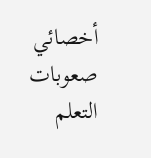أخصائي صعوبات التعلم